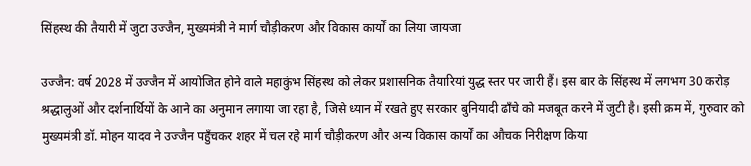सिंहस्थ की तैयारी में जुटा उज्जैन, मुख्यमंत्री ने मार्ग चौड़ीकरण और विकास कार्यों का लिया जायजा

उज्जैन: वर्ष 2028 में उज्जैन में आयोजित होने वाले महाकुंभ सिंहस्थ को लेकर प्रशासनिक तैयारियां युद्ध स्तर पर जारी हैं। इस बार के सिंहस्थ में लगभग 30 करोड़ श्रद्धालुओं और दर्शनार्थियों के आने का अनुमान लगाया जा रहा है, जिसे ध्यान में रखते हुए सरकार बुनियादी ढाँचे को मजबूत करने में जुटी है। इसी क्रम में, गुरुवार को मुख्यमंत्री डॉ. मोहन यादव ने उज्जैन पहुँचकर शहर में चल रहे मार्ग चौड़ीकरण और अन्य विकास कार्यों का औचक निरीक्षण किया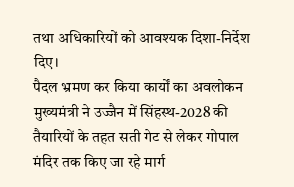तथा अधिकारियों को आवश्यक दिशा-निर्देश दिए।
पैदल भ्रमण कर किया कार्यों का अवलोकन
मुख्यमंत्री ने उज्जैन में सिंहस्थ-2028 की तैयारियों के तहत सती गेट से लेकर गोपाल मंदिर तक किए जा रहे मार्ग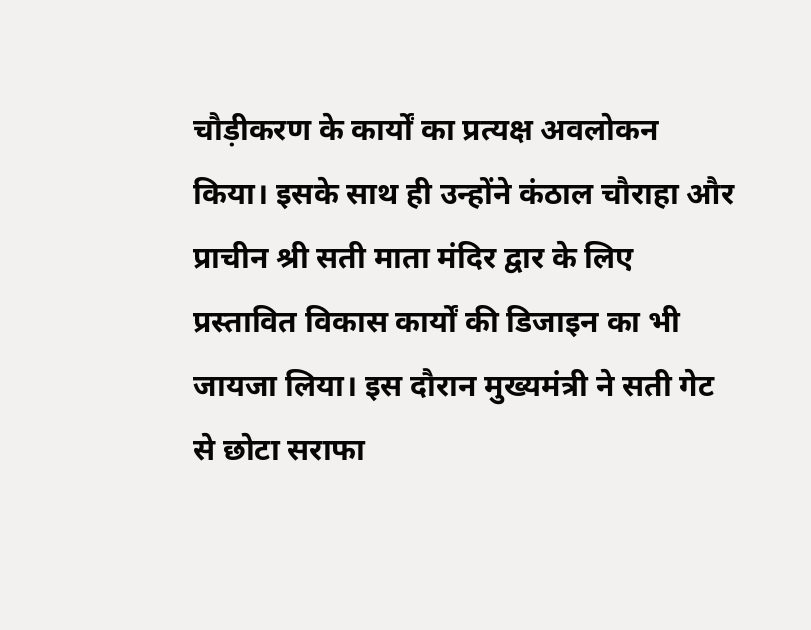चौड़ीकरण के कार्यों का प्रत्यक्ष अवलोकन किया। इसके साथ ही उन्होंने कंठाल चौराहा और प्राचीन श्री सती माता मंदिर द्वार के लिए प्रस्तावित विकास कार्यों की डिजाइन का भी जायजा लिया। इस दौरान मुख्यमंत्री ने सती गेट से छोटा सराफा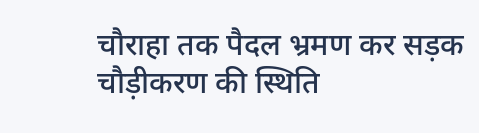चौराहा तक पैदल भ्रमण कर सड़क चौड़ीकरण की स्थिति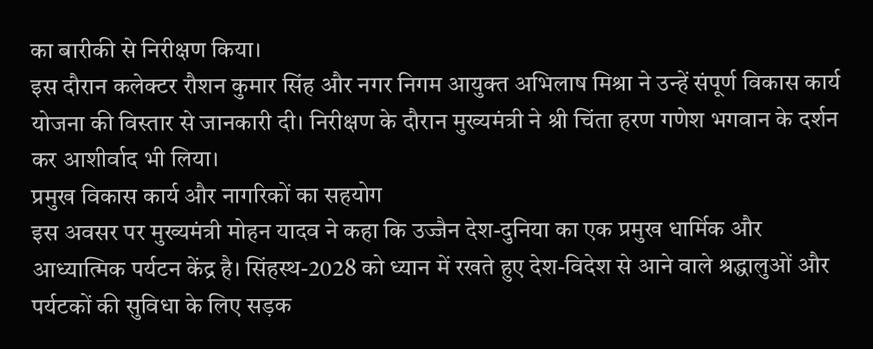का बारीकी से निरीक्षण किया।
इस दौरान कलेक्टर रौशन कुमार सिंह और नगर निगम आयुक्त अभिलाष मिश्रा ने उन्हें संपूर्ण विकास कार्य योजना की विस्तार से जानकारी दी। निरीक्षण के दौरान मुख्यमंत्री ने श्री चिंता हरण गणेश भगवान के दर्शन कर आशीर्वाद भी लिया।
प्रमुख विकास कार्य और नागरिकों का सहयोग
इस अवसर पर मुख्यमंत्री मोहन यादव ने कहा कि उज्जैन देश-दुनिया का एक प्रमुख धार्मिक और आध्यात्मिक पर्यटन केंद्र है। सिंहस्थ-2028 को ध्यान में रखते हुए देश-विदेश से आने वाले श्रद्धालुओं और पर्यटकों की सुविधा के लिए सड़क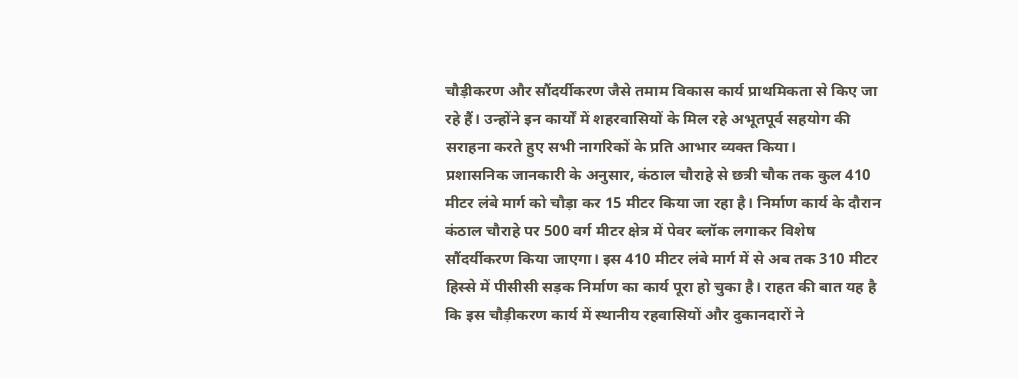चौड़ीकरण और सौंदर्यीकरण जैसे तमाम विकास कार्य प्राथमिकता से किए जा रहे हैं। उन्होंने इन कार्यों में शहरवासियों के मिल रहे अभूतपूर्व सहयोग की सराहना करते हुए सभी नागरिकों के प्रति आभार व्यक्त किया।
प्रशासनिक जानकारी के अनुसार, कंठाल चौराहे से छत्री चौक तक कुल 410 मीटर लंबे मार्ग को चौड़ा कर 15 मीटर किया जा रहा है। निर्माण कार्य के दौरान कंठाल चौराहे पर 500 वर्ग मीटर क्षेत्र में पेवर ब्लॉक लगाकर विशेष सौंदर्यीकरण किया जाएगा। इस 410 मीटर लंबे मार्ग में से अब तक 310 मीटर हिस्से में पीसीसी सड़क निर्माण का कार्य पूरा हो चुका है। राहत की बात यह है कि इस चौड़ीकरण कार्य में स्थानीय रहवासियों और दुकानदारों ने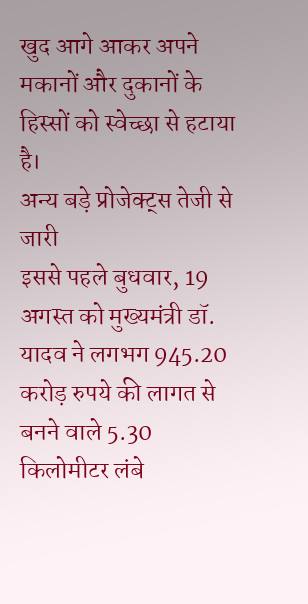खुद आगे आकर अपने मकानों और दुकानों के हिस्सों को स्वेच्छा से हटाया है।
अन्य बड़े प्रोजेक्ट्स तेजी से जारी
इससे पहले बुधवार, 19 अगस्त को मुख्यमंत्री डॉ. यादव ने लगभग 945.20 करोड़ रुपये की लागत से बनने वाले 5.30 किलोमीटर लंबे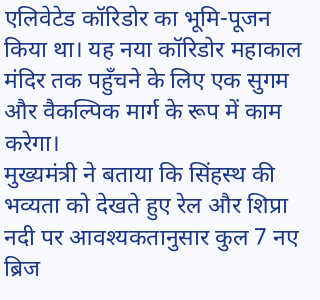एलिवेटेड कॉरिडोर का भूमि-पूजन किया था। यह नया कॉरिडोर महाकाल मंदिर तक पहुँचने के लिए एक सुगम और वैकल्पिक मार्ग के रूप में काम करेगा।
मुख्यमंत्री ने बताया कि सिंहस्थ की भव्यता को देखते हुए रेल और शिप्रा नदी पर आवश्यकतानुसार कुल 7 नए ब्रिज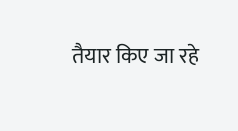तैयार किए जा रहे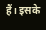हैं। इसके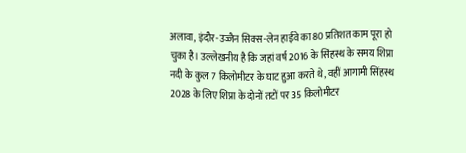अलावा, इंदौर-उज्जैन सिक्स-लेन हाईवे का 80 प्रतिशत काम पूरा हो चुका है। उल्लेखनीय है कि जहां वर्ष 2016 के सिंहस्थ के समय शिप्रा नदी के कुल 7 किलोमीटर के घाट हुआ करते थे, वहीं आगामी सिंहस्थ 2028 के लिए शिप्रा के दोनों तटों पर 35 किलोमीटर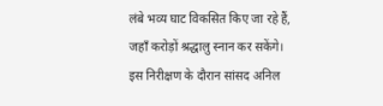लंबे भव्य घाट विकसित किए जा रहे हैं, जहाँ करोड़ों श्रद्धालु स्नान कर सकेंगे।
इस निरीक्षण के दौरान सांसद अनिल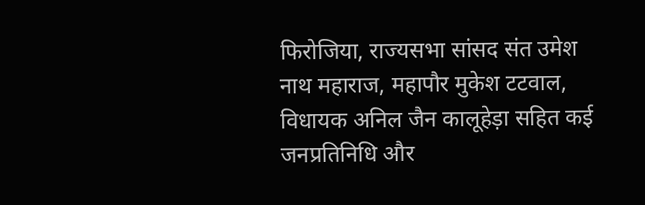फिरोजिया, राज्यसभा सांसद संत उमेश नाथ महाराज, महापौर मुकेश टटवाल, विधायक अनिल जैन कालूहेड़ा सहित कई जनप्रतिनिधि और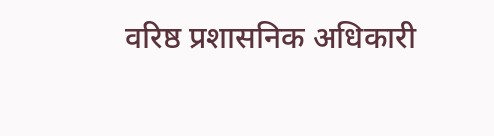वरिष्ठ प्रशासनिक अधिकारी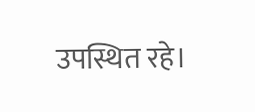उपस्थित रहे।